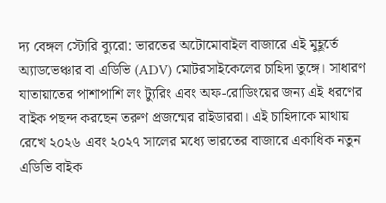দ্য বেঙ্গল স্টোরি ব্যুরো: ভারতের অটোমোবাইল বাজারে এই মুহূর্তে অ্যাডভেঞ্চার বা এডিভি (ADV) মোটরসাইকেলের চাহিদা তুঙ্গে। সাধারণ যাতায়াতের পাশাপাশি লং ট্যুরিং এবং অফ-রোডিংয়ের জন্য এই ধরণের বাইক পছন্দ করছেন তরুণ প্রজন্মের রাইডাররা। এই চাহিদাকে মাথায় রেখে ২০২৬ এবং ২০২৭ সালের মধ্যে ভারতের বাজারে একাধিক নতুন এডিভি বাইক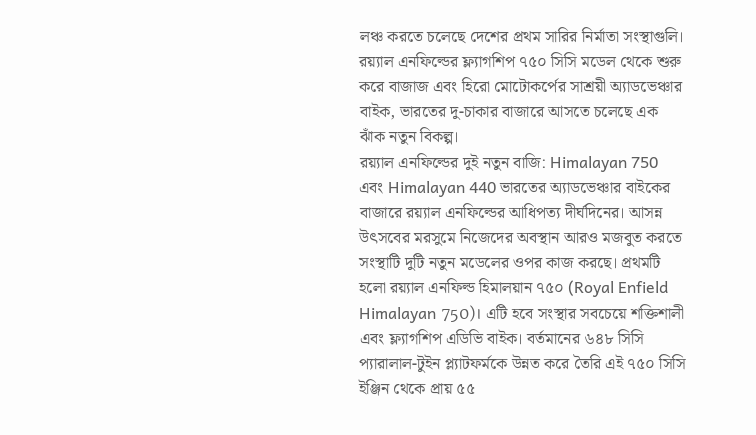লঞ্চ করতে চলেছে দেশের প্রথম সারির নির্মাতা সংস্থাগুলি। রয়্যাল এনফিল্ডের ফ্ল্যাগশিপ ৭৫০ সিসি মডেল থেকে শুরু করে বাজাজ এবং হিরো মোটোকর্পের সাশ্রয়ী অ্যাডভেঞ্চার বাইক, ভারতের দু-চাকার বাজারে আসতে চলেছে এক ঝাঁক নতুন বিকল্প।
রয়্যাল এনফিল্ডের দুই নতুন বাজি: Himalayan 750 এবং Himalayan 440 ভারতের অ্যাডভেঞ্চার বাইকের বাজারে রয়্যাল এনফিল্ডের আধিপত্য দীর্ঘদিনের। আসন্ন উৎসবের মরসুমে নিজেদের অবস্থান আরও মজবুত করতে সংস্থাটি দুটি নতুন মডেলের ওপর কাজ করছে। প্রথমটি হলো রয়্যাল এনফিল্ড হিমালয়ান ৭৫০ (Royal Enfield Himalayan 750)। এটি হবে সংস্থার সবচেয়ে শক্তিশালী এবং ফ্ল্যাগশিপ এডিভি বাইক। বর্তমানের ৬৪৮ সিসি প্যারালাল-টুইন প্ল্যাটফর্মকে উন্নত করে তৈরি এই ৭৫০ সিসি ইঞ্জিন থেকে প্রায় ৫৫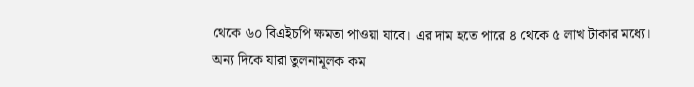থেকে ৬০ বিএইচপি ক্ষমতা পাওয়া যাবে। এর দাম হতে পারে ৪ থেকে ৫ লাখ টাকার মধ্যে।
অন্য দিকে যারা তুলনামূলক কম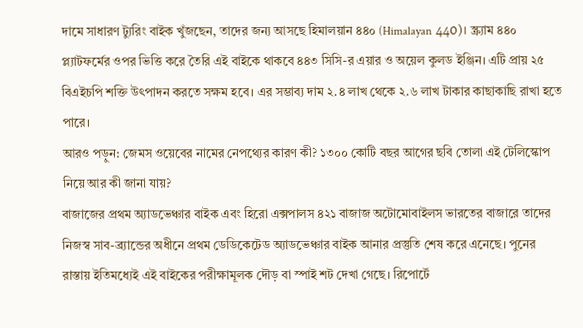দামে সাধারণ ট্যুরিং বাইক খুঁজছেন, তাদের জন্য আসছে হিমালয়ান ৪৪০ (Himalayan 440)। স্ক্র্যাম ৪৪০ প্ল্যাটফর্মের ওপর ভিত্তি করে তৈরি এই বাইকে থাকবে ৪৪৩ সিসি-র এয়ার ও অয়েল কুলড ইঞ্জিন। এটি প্রায় ২৫ বিএইচপি শক্তি উৎপাদন করতে সক্ষম হবে। এর সম্ভাব্য দাম ২.৪ লাখ থেকে ২.৬ লাখ টাকার কাছাকাছি রাখা হতে পারে।
আরও পড়ুন: জেমস ওয়েবের নামের নেপথ্যের কারণ কী? ১৩০০ কোটি বছর আগের ছবি তোলা এই টেলিস্কোপ নিয়ে আর কী জানা যায়?
বাজাজের প্রথম অ্যাডভেঞ্চার বাইক এবং হিরো এক্সপালস ৪২১ বাজাজ অটোমোবাইলস ভারতের বাজারে তাদের নিজস্ব সাব-ব্র্যান্ডের অধীনে প্রথম ডেডিকেটেড অ্যাডভেঞ্চার বাইক আনার প্রস্তুতি শেষ করে এনেছে। পুনের রাস্তায় ইতিমধ্যেই এই বাইকের পরীক্ষামূলক দৌড় বা স্পাই শট দেখা গেছে। রিপোর্টে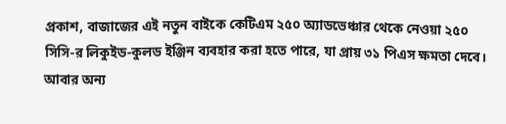প্রকাশ, বাজাজের এই নতুন বাইকে কেটিএম ২৫০ অ্যাডভেঞ্চার থেকে নেওয়া ২৫০ সিসি-র লিকুইড-কুলড ইঞ্জিন ব্যবহার করা হতে পারে, যা প্রায় ৩১ পিএস ক্ষমতা দেবে। আবার অন্য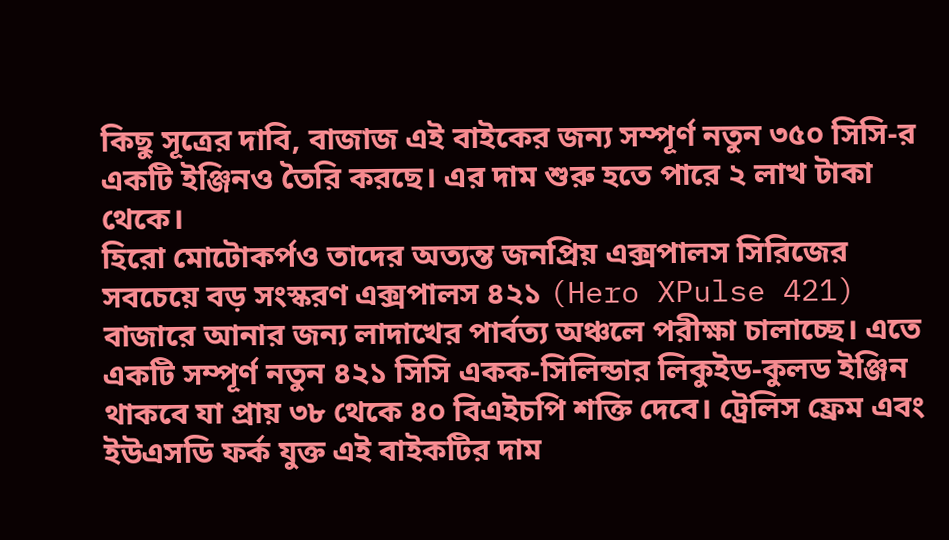কিছু সূত্রের দাবি, বাজাজ এই বাইকের জন্য সম্পূর্ণ নতুন ৩৫০ সিসি-র একটি ইঞ্জিনও তৈরি করছে। এর দাম শুরু হতে পারে ২ লাখ টাকা থেকে।
হিরো মোটোকর্পও তাদের অত্যন্ত জনপ্রিয় এক্সপালস সিরিজের সবচেয়ে বড় সংস্করণ এক্সপালস ৪২১ (Hero XPulse 421) বাজারে আনার জন্য লাদাখের পার্বত্য অঞ্চলে পরীক্ষা চালাচ্ছে। এতে একটি সম্পূর্ণ নতুন ৪২১ সিসি একক-সিলিন্ডার লিকুইড-কুলড ইঞ্জিন থাকবে যা প্রায় ৩৮ থেকে ৪০ বিএইচপি শক্তি দেবে। ট্রেলিস ফ্রেম এবং ইউএসডি ফর্ক যুক্ত এই বাইকটির দাম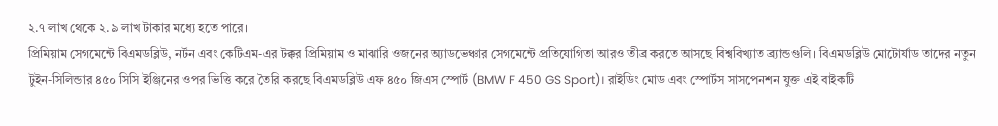২.৭ লাখ থেকে ২.৯ লাখ টাকার মধ্যে হতে পারে।
প্রিমিয়াম সেগমেন্টে বিএমডব্লিউ, নর্টন এবং কেটিএম-এর টক্কর প্রিমিয়াম ও মাঝারি ওজনের অ্যাডভেঞ্চার সেগমেন্টে প্রতিযোগিতা আরও তীব্র করতে আসছে বিশ্ববিখ্যাত ব্র্যান্ডগুলি। বিএমডব্লিউ মোটোর্যাড তাদের নতুন টুইন-সিলিন্ডার ৪৫০ সিসি ইঞ্জিনের ওপর ভিত্তি করে তৈরি করছে বিএমডব্লিউ এফ ৪৫০ জিএস স্পোর্ট (BMW F 450 GS Sport)। রাইডিং মোড এবং স্পোর্টস সাসপেনশন যুক্ত এই বাইকটি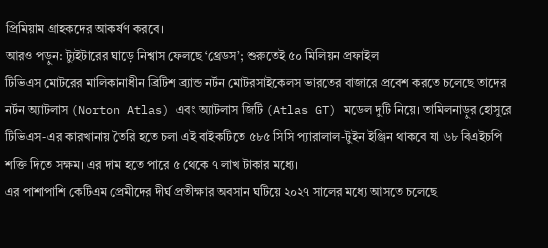প্রিমিয়াম গ্রাহকদের আকর্ষণ করবে।
আরও পড়ুন: ট্যুইটারের ঘাড়ে নিশ্বাস ফেলছে ‘থ্রেডস’; শুরুতেই ৫০ মিলিয়ন প্রফাইল
টিভিএস মোটরের মালিকানাধীন ব্রিটিশ ব্র্যান্ড নর্টন মোটরসাইকেলস ভারতের বাজারে প্রবেশ করতে চলেছে তাদের নর্টন অ্যাটলাস (Norton Atlas) এবং অ্যাটলাস জিটি (Atlas GT) মডেল দুটি নিয়ে। তামিলনাড়ুর হোসুরে টিভিএস-এর কারখানায় তৈরি হতে চলা এই বাইকটিতে ৫৮৫ সিসি প্যারালাল-টুইন ইঞ্জিন থাকবে যা ৬৮ বিএইচপি শক্তি দিতে সক্ষম। এর দাম হতে পারে ৫ থেকে ৭ লাখ টাকার মধ্যে।
এর পাশাপাশি কেটিএম প্রেমীদের দীর্ঘ প্রতীক্ষার অবসান ঘটিয়ে ২০২৭ সালের মধ্যে আসতে চলেছে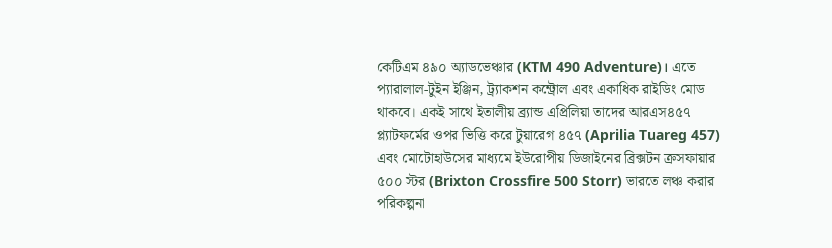কেটিএম ৪৯০ অ্যাডভেঞ্চার (KTM 490 Adventure)। এতে প্যারালাল-টুইন ইঞ্জিন, ট্র্যাকশন কন্ট্রোল এবং একাধিক রাইডিং মোড থাকবে। একই সাথে ইতালীয় ব্র্যান্ড এপ্রিলিয়া তাদের আরএস৪৫৭ প্ল্যাটফর্মের ওপর ভিত্তি করে টুয়ারেগ ৪৫৭ (Aprilia Tuareg 457) এবং মোটোহাউসের মাধ্যমে ইউরোপীয় ডিজাইনের ব্রিক্সটন ক্রসফায়ার ৫০০ স্টর (Brixton Crossfire 500 Storr) ভারতে লঞ্চ করার পরিকল্পনা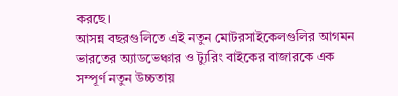করছে।
আসন্ন বছরগুলিতে এই নতুন মোটরসাইকেলগুলির আগমন ভারতের অ্যাডভেঞ্চার ও ট্যুরিং বাইকের বাজারকে এক সম্পূর্ণ নতুন উচ্চতায়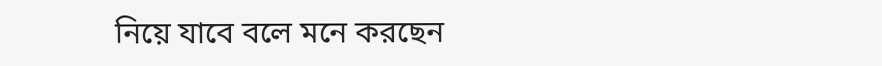নিয়ে যাবে বলে মনে করছেন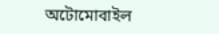অটোমোবাইল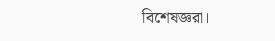বিশেষজ্ঞরা।